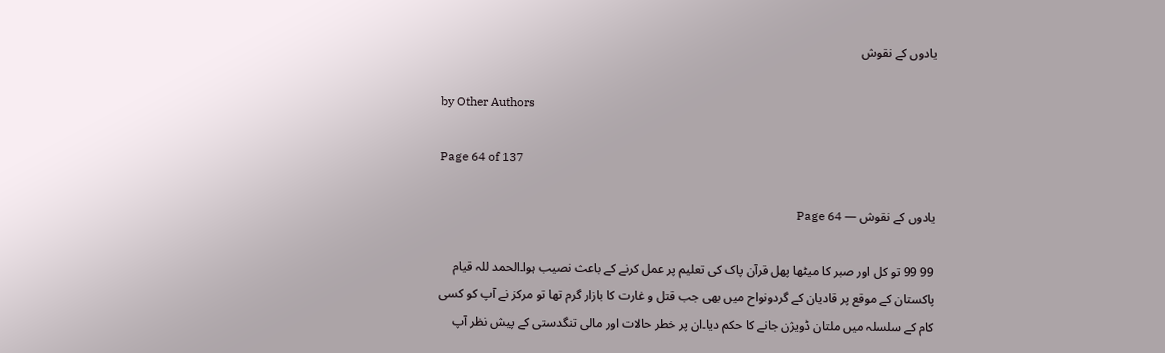یادوں کے نقوش

by Other Authors

Page 64 of 137

یادوں کے نقوش — Page 64

99 99 تو کل اور صبر کا میٹھا پھل قرآن پاک کی تعلیم پر عمل کرنے کے باعث نصیب ہوا۔الحمد للہ قیام پاکستان کے موقع پر قادیان کے گردونواح میں بھی جب قتل و غارت کا بازار گرم تھا تو مرکز نے آپ کو کسی کام کے سلسلہ میں ملتان ڈویژن جانے کا حکم دیا۔ان پر خطر حالات اور مالی تنگدستی کے پیش نظر آپ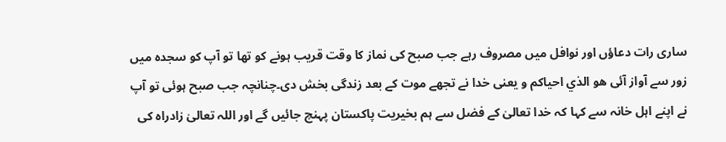ساری رات دعاؤں اور نوافل میں مصروف رہے جب صبح کی نماز کا وقت قریب ہونے کو تھا تو آپ کو سجدہ میں زور سے آواز آئی هو الذي احياكم و یعنی خدا نے تجھے موت کے بعد زندگی بخش دی۔چنانچہ جب صبح ہوئی تو آپ نے اپنے اہل خانہ سے کہا کہ خدا تعالیٰ کے فضل سے ہم بخیریت پاکستان پہنچ جائیں گے اور اللہ تعالیٰ زادراہ کی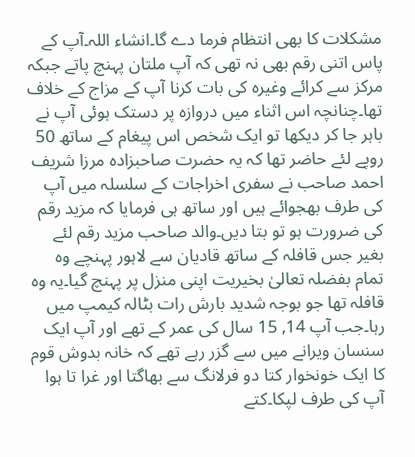مشکلات کا بھی انتظام فرما دے گا۔انشاء اللہ۔آپ کے پاس اتنی رقم بھی نہ تھی کہ آپ ملتان پہنچ پاتے جبکہ مرکز سے کرائے وغیرہ کی بات کرنا آپ کے مزاج کے خلاف تھا۔چنانچہ اس اثناء میں دروازہ پر دستک ہوئی آپ نے باہر جا کر دیکھا تو ایک شخص اس پیغام کے ساتھ 50 روپے لئے حاضر تھا کہ یہ حضرت صاحبزادہ مرزا شریف احمد صاحب نے سفری اخراجات کے سلسلہ میں آپ کی طرف بھجوائے ہیں اور ساتھ ہی فرمایا کہ مزید رقم کی ضرورت ہو تو بتا دیں۔والد صاحب مزید رقم لئے بغیر جس قافلہ کے ساتھ قادیان سے لاہور پہنچے وہ تمام بفضلہ تعالیٰ بخیریت اپنی منزل پر پہنچ گیا۔یہ وہ قافلہ تھا جو بوجہ شدید بارش رات بٹالہ کیمپ میں رہا۔جب آپ 14, 15 سال کی عمر کے تھے اور آپ ایک سنسان ویرانے میں سے گزر رہے تھے کہ خانہ بدوش قوم کا ایک خونخوار کتا دو فرلانگ سے بھاگتا اور غرا تا ہوا آپ کی طرف لپکا۔کتے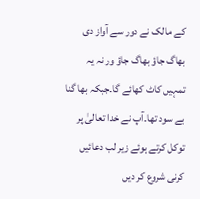کے مالک نے دور سے آواز دی بھاگ جاؤ بھاگ جاؤ ور نہ یہ تمہیں کاٹ کھائے گا۔جبکہ بھا گنا بے سود تھا۔آپ نے خدا تعالیٰ پر توکل کرتے ہوئے زیر لب دعائیں کرنی شروع کر دیں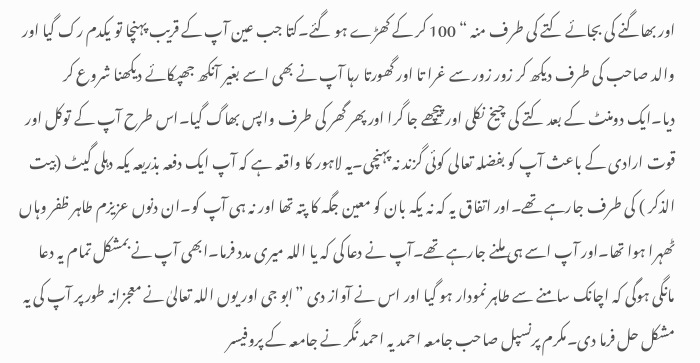اور بھاگنے کی بجائے کتے کی طرف منہ “ 100 کر کے کھڑے ہو گئے۔کتا جب عین آپ کے قریب پہنچا تو یکدم رک گیا اور والد صاحب کی طرف دیکھ کر زور زور سے غرا تا اور گھورتا رہا آپ نے بھی اسے بغیر آنکھ جھپکائے دیکھنا شروع کر دیا۔ایک دومنٹ کے بعد کتے کی چیخ نکلی اور پیچھے جا گرا اور پھر گھر کی طرف واپس بھاگ گیا۔اس طرح آپ کے توکل اور قوت ارادی کے باعث آپ کو بفضلہ تعالی کوئی گزند نہ پہنچی۔یہ لاہور کا واقعہ ہے کہ آپ ایک دفعہ بذریعہ یکہ دہلی گیٹ (بیت الذکر ) کی طرف جارہے تھے۔اور اتفاق یہ کہ نہ یکہ بان کو معین جگہ کا پتہ تھا اور نہ ہی آپ کو۔ان دنوں عزیزم طاہر ظفر وہاں ٹھہرا ہوا تھا۔اور آپ اسے ہی ملنے جارہے تھے۔آپ نے دعا کی کہ یا اللہ میری مدد فرما۔ابھی آپ نے بمشکل تمام یہ دعا مانگی ہوگی کہ اچانک سامنے سے طاہر نمودار ہو گیا اور اس نے آواز دی ”ابو جی اور یوں اللہ تعالیٰ نے معجزانہ طور پر آپ کی یہ مشکل حل فرما دی۔مکرم پرنسپل صاحب جامعہ احمد یہ احمد نگر نے جامعہ کے پروفیسر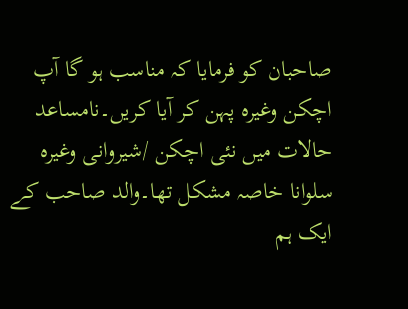صاحبان کو فرمایا کہ مناسب ہو گا آپ اچکن وغیرہ پہن کر آیا کریں۔نامساعد حالات میں نئی اچکن /شیروانی وغیرہ سلوانا خاصہ مشکل تھا۔والد صاحب کے ایک ہم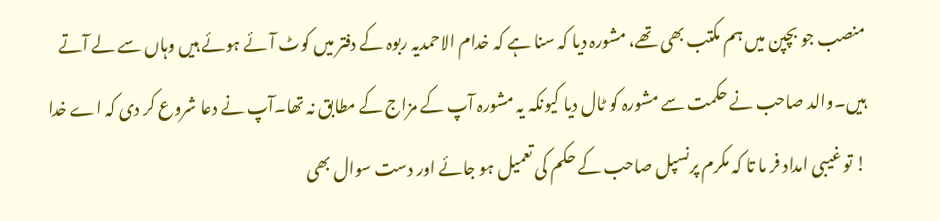منصب جو بچپن میں ہم مکتب بھی تھے، مشورہ دیا کہ سنا ہے کہ خدام الاحمدیہ ربوہ کے دفتر میں کوٹ آئے ہوئے ہیں وہاں سے لے آتے ہیں۔والد صاحب نے حکمت سے مشورہ کو ٹال دیا کیونکہ یہ مشورہ آپ کے مزاج کے مطابق نہ تھا۔آپ نے دعا شروع کر دی کہ اے خدا ! تو غیبی امداد فر ما تا کہ مکرم پرنسپل صاحب کے حکم کی تعمیل ہو جائے اور دست سوال بھی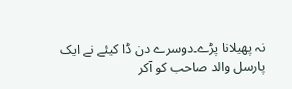نہ پھیلانا پڑے۔دوسرے دن ڈا کیئے نے ایک پارسل والد صاحب کو آکر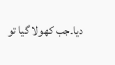دیا۔جب کھولا گیا تو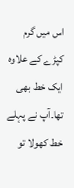اس میں گرم کپڑے کے علاوہ ایک خط بھی تھا۔آپ نے پہلے خط کھولا تو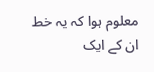معلوم ہوا کہ یہ خط ان کے ایک